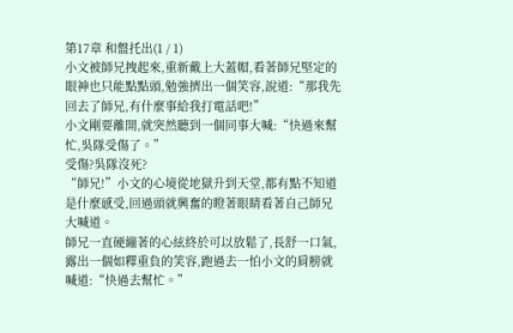第17章 和盤托出(1 / 1)
小文被師兄拽起來,重新戴上大蓋帽,看著師兄堅定的眼神也只能點點頭,勉強擠出一個笑容,說道:“那我先回去了師兄,有什麼事給我打電話吧!”
小文剛要離開,就突然聽到一個同事大喊:“快過來幫忙,吳隊受傷了。”
受傷?吳隊沒死?
“師兄!”小文的心境從地獄升到天堂,都有點不知道是什麼感受,回過頭就興奮的瞪著眼睛看著自己師兄大喊道。
師兄一直硬繃著的心絃終於可以放鬆了,長舒一口氣,露出一個如釋重負的笑容,跑過去一怕小文的肩膀就喊道:“快過去幫忙。”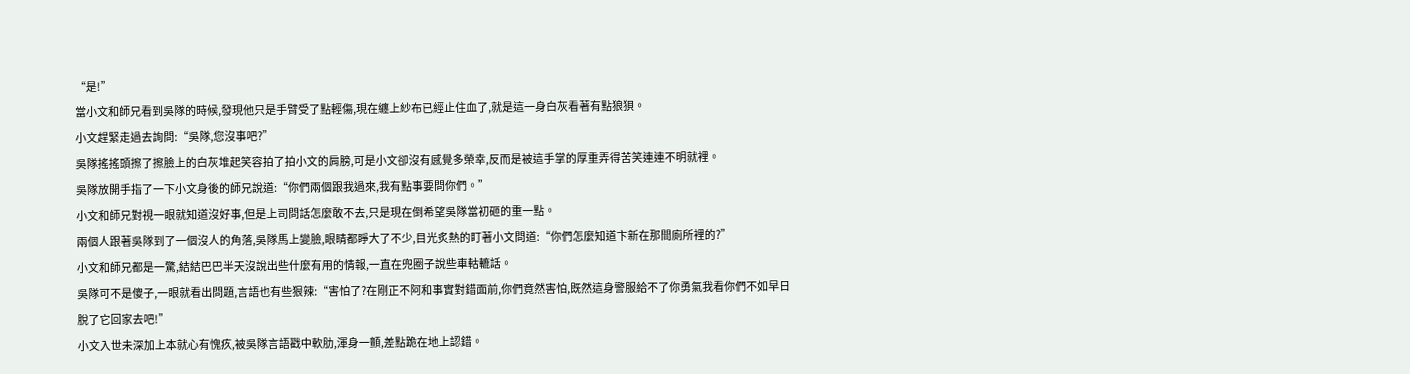“是!”
當小文和師兄看到吳隊的時候,發現他只是手臂受了點輕傷,現在纏上紗布已經止住血了,就是這一身白灰看著有點狼狽。
小文趕緊走過去詢問:“吳隊,您沒事吧?”
吳隊搖搖頭擦了擦臉上的白灰堆起笑容拍了拍小文的肩膀,可是小文卻沒有感覺多榮幸,反而是被這手掌的厚重弄得苦笑連連不明就裡。
吳隊放開手指了一下小文身後的師兄說道:“你們兩個跟我過來,我有點事要問你們。”
小文和師兄對視一眼就知道沒好事,但是上司問話怎麼敢不去,只是現在倒希望吳隊當初砸的重一點。
兩個人跟著吳隊到了一個沒人的角落,吳隊馬上變臉,眼睛都睜大了不少,目光炙熱的盯著小文問道:“你們怎麼知道卞新在那間廁所裡的?”
小文和師兄都是一驚,結結巴巴半天沒說出些什麼有用的情報,一直在兜圈子說些車軲轆話。
吳隊可不是傻子,一眼就看出問題,言語也有些狠辣:“害怕了?在剛正不阿和事實對錯面前,你們竟然害怕,既然這身警服給不了你勇氣我看你們不如早日脫了它回家去吧!”
小文入世未深加上本就心有愧疚,被吳隊言語戳中軟肋,渾身一顫,差點跪在地上認錯。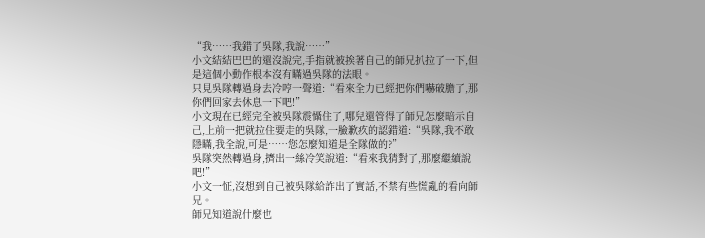“我……我錯了吳隊,我說……”
小文結結巴巴的還沒說完,手指就被挨著自己的師兄扒拉了一下,但是這個小動作根本沒有瞞過吳隊的法眼。
只見吳隊轉過身去冷哼一聲道:“看來全力已經把你們嚇破膽了,那你們回家去休息一下吧!”
小文現在已經完全被吳隊震懾住了,哪兒還管得了師兄怎麼暗示自己,上前一把就拉住要走的吳隊,一臉歉疚的認錯道:“吳隊,我不敢隱瞞,我全說,可是……您怎麼知道是全隊做的?”
吳隊突然轉過身,擠出一絲冷笑說道:“看來我猜對了,那麼繼續說吧!”
小文一怔,沒想到自己被吳隊給詐出了實話,不禁有些慌亂的看向師兄。
師兄知道說什麼也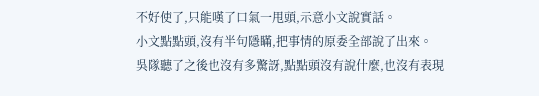不好使了,只能嘆了口氣一甩頭,示意小文說實話。
小文點點頭,沒有半句隱瞞,把事情的原委全部說了出來。
吳隊聽了之後也沒有多驚訝,點點頭沒有說什麼,也沒有表現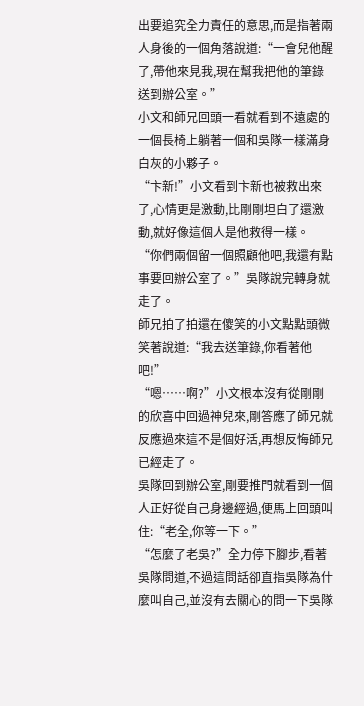出要追究全力責任的意思,而是指著兩人身後的一個角落說道:“一會兒他醒了,帶他來見我,現在幫我把他的筆錄送到辦公室。”
小文和師兄回頭一看就看到不遠處的一個長椅上躺著一個和吳隊一樣滿身白灰的小夥子。
“卞新!”小文看到卞新也被救出來了,心情更是激動,比剛剛坦白了還激動,就好像這個人是他救得一樣。
“你們兩個留一個照顧他吧,我還有點事要回辦公室了。”吳隊說完轉身就走了。
師兄拍了拍還在傻笑的小文點點頭微笑著說道:“我去送筆錄,你看著他吧!”
“嗯……啊?”小文根本沒有從剛剛的欣喜中回過神兒來,剛答應了師兄就反應過來這不是個好活,再想反悔師兄已經走了。
吳隊回到辦公室,剛要推門就看到一個人正好從自己身邊經過,便馬上回頭叫住:“老全,你等一下。”
“怎麼了老吳?”全力停下腳步,看著吳隊問道,不過這問話卻直指吳隊為什麼叫自己,並沒有去關心的問一下吳隊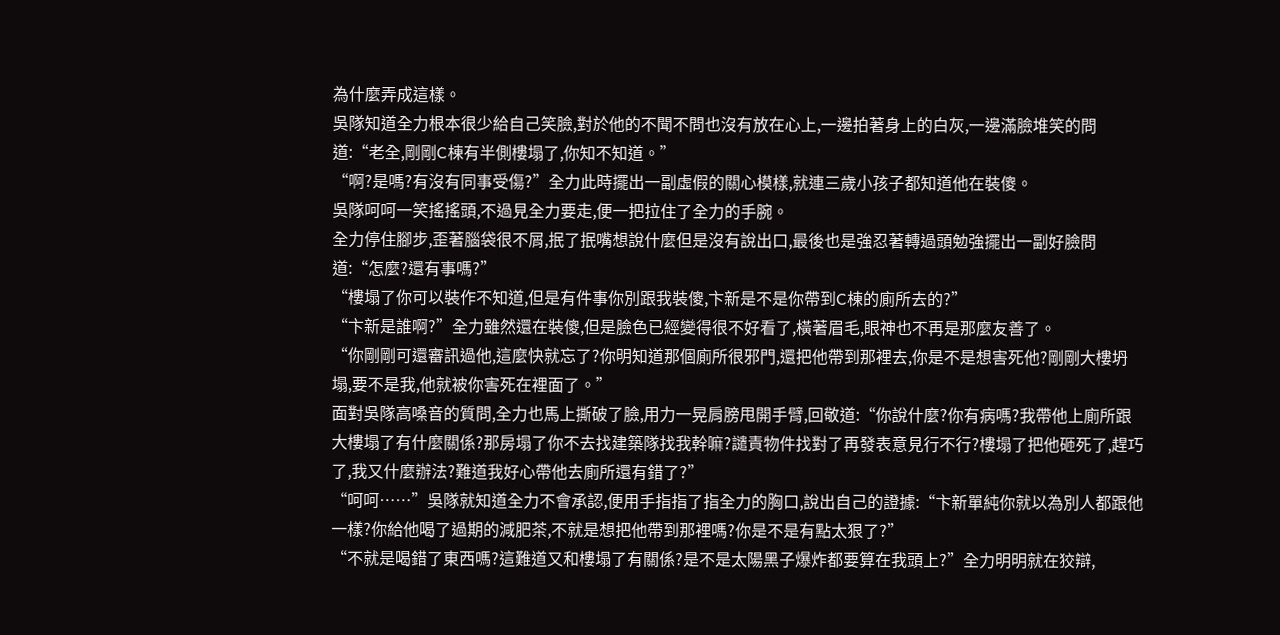為什麼弄成這樣。
吳隊知道全力根本很少給自己笑臉,對於他的不聞不問也沒有放在心上,一邊拍著身上的白灰,一邊滿臉堆笑的問道:“老全,剛剛C棟有半側樓塌了,你知不知道。”
“啊?是嗎?有沒有同事受傷?”全力此時擺出一副虛假的關心模樣,就連三歲小孩子都知道他在裝傻。
吳隊呵呵一笑搖搖頭,不過見全力要走,便一把拉住了全力的手腕。
全力停住腳步,歪著腦袋很不屑,抿了抿嘴想說什麼但是沒有說出口,最後也是強忍著轉過頭勉強擺出一副好臉問道:“怎麼?還有事嗎?”
“樓塌了你可以裝作不知道,但是有件事你別跟我裝傻,卞新是不是你帶到C棟的廁所去的?”
“卞新是誰啊?”全力雖然還在裝傻,但是臉色已經變得很不好看了,橫著眉毛,眼神也不再是那麼友善了。
“你剛剛可還審訊過他,這麼快就忘了?你明知道那個廁所很邪門,還把他帶到那裡去,你是不是想害死他?剛剛大樓坍塌,要不是我,他就被你害死在裡面了。”
面對吳隊高嗓音的質問,全力也馬上撕破了臉,用力一晃肩膀甩開手臂,回敬道:“你說什麼?你有病嗎?我帶他上廁所跟大樓塌了有什麼關係?那房塌了你不去找建築隊找我幹嘛?譴責物件找對了再發表意見行不行?樓塌了把他砸死了,趕巧了,我又什麼辦法?難道我好心帶他去廁所還有錯了?”
“呵呵……”吳隊就知道全力不會承認,便用手指指了指全力的胸口,說出自己的證據:“卞新單純你就以為別人都跟他一樣?你給他喝了過期的減肥茶,不就是想把他帶到那裡嗎?你是不是有點太狠了?”
“不就是喝錯了東西嗎?這難道又和樓塌了有關係?是不是太陽黑子爆炸都要算在我頭上?”全力明明就在狡辯,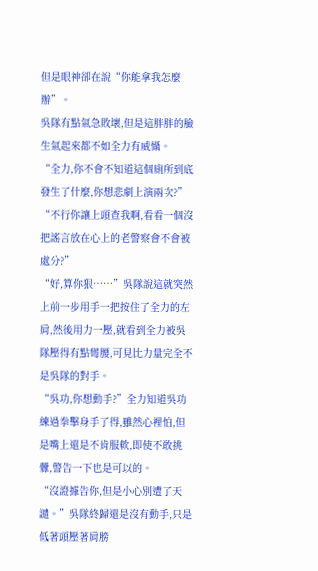但是眼神卻在說“你能拿我怎麼辦”。
吳隊有點氣急敗壞,但是這胖胖的臉生氣起來都不如全力有威懾。
“全力,你不會不知道這個廁所到底發生了什麼,你想悲劇上演兩次?”
“不行你讓上頭查我啊,看看一個沒把謠言放在心上的老警察會不會被處分?”
“好,算你狠……”吳隊說這就突然上前一步用手一把按住了全力的左肩,然後用力一壓,就看到全力被吳隊壓得有點彎腰,可見比力量完全不是吳隊的對手。
“吳功,你想動手?”全力知道吳功練過拳擊身手了得,雖然心裡怕,但是嘴上還是不肯服軟,即使不敢挑釁,警告一下也是可以的。
“沒證據告你,但是小心別遭了天譴。”吳隊終歸還是沒有動手,只是低著頭壓著肩膀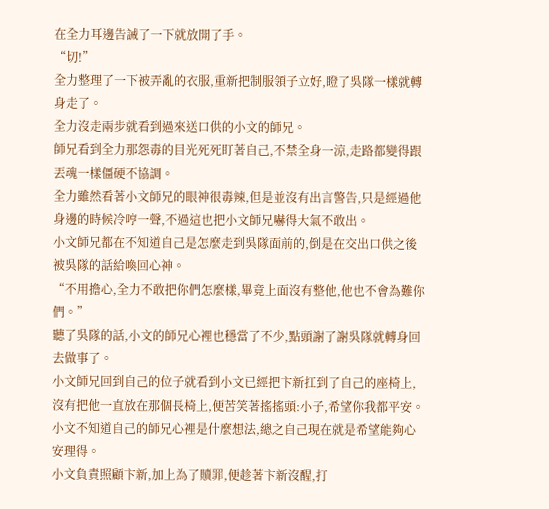在全力耳邊告誡了一下就放開了手。
“切!”
全力整理了一下被弄亂的衣服,重新把制服領子立好,瞪了吳隊一樣就轉身走了。
全力沒走兩步就看到過來送口供的小文的師兄。
師兄看到全力那怨毒的目光死死盯著自己,不禁全身一涼,走路都變得跟丟魂一樣僵硬不協調。
全力雖然看著小文師兄的眼神很毒辣,但是並沒有出言警告,只是經過他身邊的時候冷哼一聲,不過這也把小文師兄嚇得大氣不敢出。
小文師兄都在不知道自己是怎麼走到吳隊面前的,倒是在交出口供之後被吳隊的話給喚回心神。
“不用擔心,全力不敢把你們怎麼樣,畢竟上面沒有整他,他也不會為難你們。”
聽了吳隊的話,小文的師兄心裡也穩當了不少,點頭謝了謝吳隊就轉身回去做事了。
小文師兄回到自己的位子就看到小文已經把卞新扛到了自己的座椅上,沒有把他一直放在那個長椅上,便苦笑著搖搖頭:小子,希望你我都平安。
小文不知道自己的師兄心裡是什麼想法,總之自己現在就是希望能夠心安理得。
小文負責照顧卞新,加上為了贖罪,便趁著卞新沒醒,打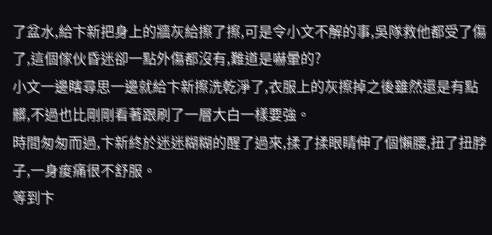了盆水,給卞新把身上的牆灰給擦了擦,可是令小文不解的事,吳隊救他都受了傷了,這個傢伙昏迷卻一點外傷都沒有,難道是嚇暈的?
小文一邊瞎尋思一邊就給卞新擦洗乾淨了,衣服上的灰擦掉之後雖然還是有點髒,不過也比剛剛看著跟刷了一層大白一樣要強。
時間匆匆而過,卞新終於迷迷糊糊的醒了過來,揉了揉眼睛伸了個懶腰,扭了扭脖子,一身痠痛很不舒服。
等到卞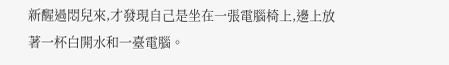新醒過悶兒來,才發現自己是坐在一張電腦椅上,邊上放著一杯白開水和一臺電腦。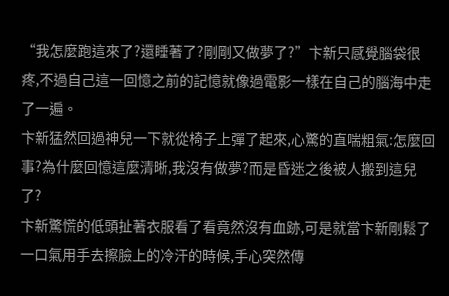“我怎麼跑這來了?還睡著了?剛剛又做夢了?”卞新只感覺腦袋很疼,不過自己這一回憶之前的記憶就像過電影一樣在自己的腦海中走了一遍。
卞新猛然回過神兒一下就從椅子上彈了起來,心驚的直喘粗氣:怎麼回事?為什麼回憶這麼清晰,我沒有做夢?而是昏迷之後被人搬到這兒了?
卞新驚慌的低頭扯著衣服看了看竟然沒有血跡,可是就當卞新剛鬆了一口氣用手去擦臉上的冷汗的時候,手心突然傳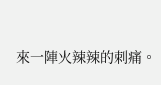來一陣火辣辣的刺痛。